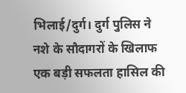भिलाई/दुर्ग। दुर्ग पुलिस ने नशे के सौदागरों के खिलाफ एक बड़ी सफलता हासिल की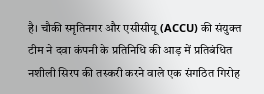है। चौकी स्मृतिनगर और एसीसीयू (ACCU) की संयुक्त टीम ने दवा कंपनी के प्रतिनिधि की आड़ में प्रतिबंधित नशीली सिरप की तस्करी करने वाले एक संगठित गिरोह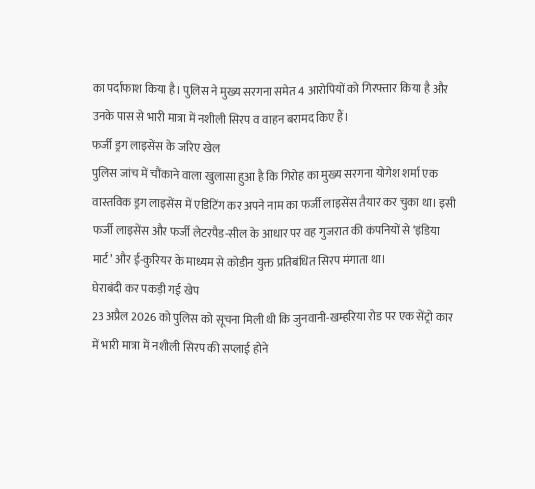का पर्दाफाश किया है। पुलिस ने मुख्य सरगना समेत 4 आरोपियों को गिरफ्तार किया है और उनके पास से भारी मात्रा में नशीली सिरप व वाहन बरामद किए हैं।
फर्जी ड्रग लाइसेंस के जरिए खेल
पुलिस जांच में चौंकाने वाला खुलासा हुआ है कि गिरोह का मुख्य सरगना योगेश शर्मा एक वास्तविक ड्रग लाइसेंस में एडिटिंग कर अपने नाम का फर्जी लाइसेंस तैयार कर चुका था। इसी फर्जी लाइसेंस और फर्जी लेटरपैड-सील के आधार पर वह गुजरात की कंपनियों से ‘इंडिया मार्ट’ और ई-कुरियर के माध्यम से कोडीन युक्त प्रतिबंधित सिरप मंगाता था।
घेराबंदी कर पकड़ी गई खेप
23 अप्रैल 2026 को पुलिस को सूचना मिली थी कि जुनवानी-खम्हरिया रोड पर एक सेंट्रो कार में भारी मात्रा में नशीली सिरप की सप्लाई होने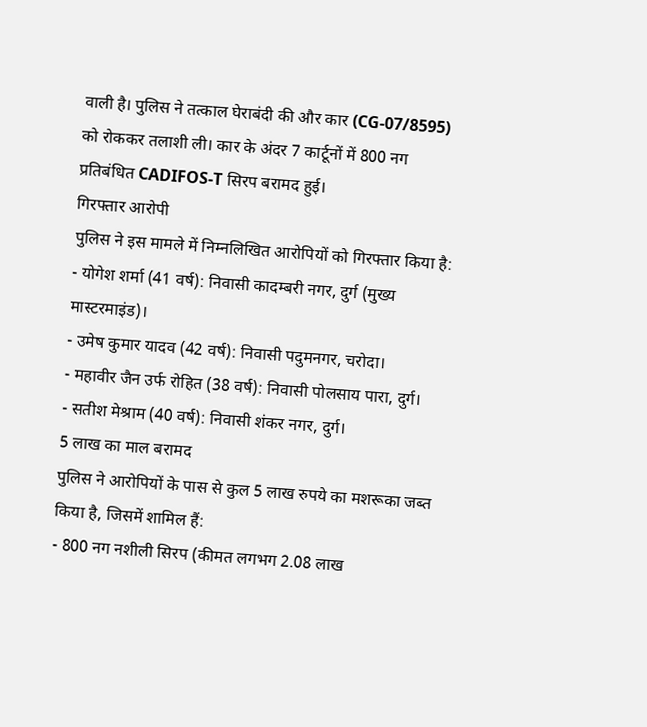वाली है। पुलिस ने तत्काल घेराबंदी की और कार (CG-07/8595) को रोककर तलाशी ली। कार के अंदर 7 कार्टूनों में 800 नग प्रतिबंधित CADIFOS-T सिरप बरामद हुई।
गिरफ्तार आरोपी
पुलिस ने इस मामले में निम्नलिखित आरोपियों को गिरफ्तार किया है:
- योगेश शर्मा (41 वर्ष): निवासी कादम्बरी नगर, दुर्ग (मुख्य मास्टरमाइंड)।
- उमेष कुमार यादव (42 वर्ष): निवासी पदुमनगर, चरोदा।
- महावीर जैन उर्फ रोहित (38 वर्ष): निवासी पोलसाय पारा, दुर्ग।
- सतीश मेश्राम (40 वर्ष): निवासी शंकर नगर, दुर्ग।
5 लाख का माल बरामद
पुलिस ने आरोपियों के पास से कुल 5 लाख रुपये का मशरूका जब्त किया है, जिसमें शामिल हैं:
- 800 नग नशीली सिरप (कीमत लगभग 2.08 लाख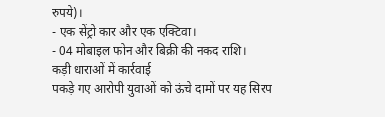रुपये)।
- एक सेंट्रो कार और एक एक्टिवा।
- 04 मोबाइल फोन और बिक्री की नकद राशि।
कड़ी धाराओं में कार्रवाई
पकड़े गए आरोपी युवाओं को ऊंचे दामों पर यह सिरप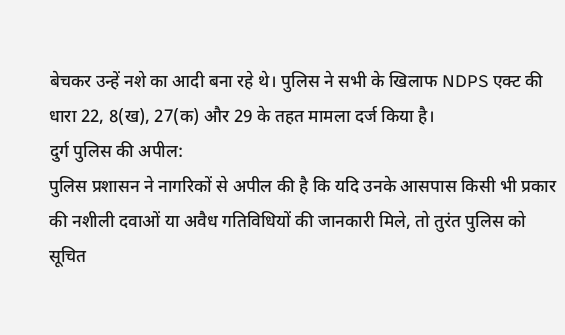बेचकर उन्हें नशे का आदी बना रहे थे। पुलिस ने सभी के खिलाफ NDPS एक्ट की धारा 22, 8(ख), 27(क) और 29 के तहत मामला दर्ज किया है।
दुर्ग पुलिस की अपील:
पुलिस प्रशासन ने नागरिकों से अपील की है कि यदि उनके आसपास किसी भी प्रकार की नशीली दवाओं या अवैध गतिविधियों की जानकारी मिले, तो तुरंत पुलिस को सूचित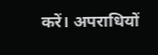करें। अपराधियों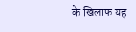के खिलाफ यह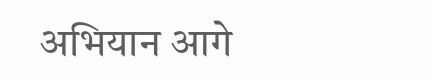अभियान आगे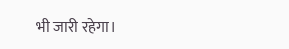भी जारी रहेगा।